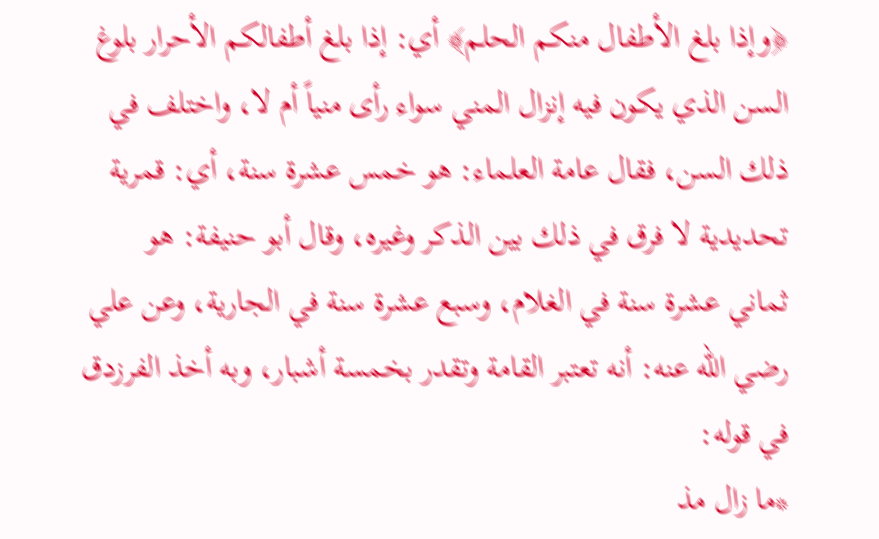﴿وإذا بلغ الأطفال منكم الحلم﴾ أي: إذا بلغ أطفالكم الأحرار بلوغ السن الذي يكون فيه إنزال المني سواء رأى منياً أم لا، واختلف في ذلك السن، فقال عامة العلماء: هو خمس عشرة سنة، أي: قمرية تحديدية لا فرق في ذلك بين الذكر وغيره، وقال أبو حنيفة: هو ثماني عشرة سنة في الغلام، وسبع عشرة سنة في الجارية، وعن علي رضي الله عنه: أنه تعتبر القامة وتقدر بخمسة أشبار، وبه أخذ الفرزدق في قوله:
*ما زال مذ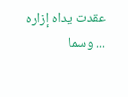عقدت يداه إزاره
... وسما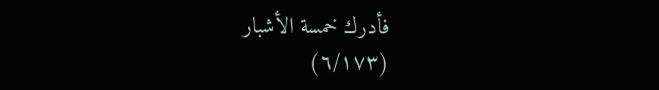فأدرك خمسة الأشبار
(٦/١٧٣)